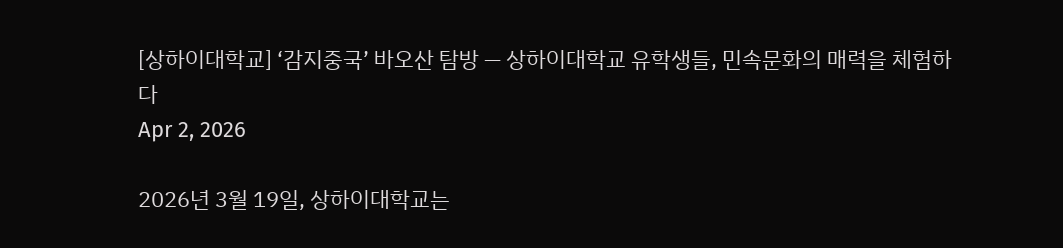[상하이대학교] ‘감지중국’ 바오산 탐방 — 상하이대학교 유학생들, 민속문화의 매력을 체험하다
Apr 2, 2026

2026년 3월 19일, 상하이대학교는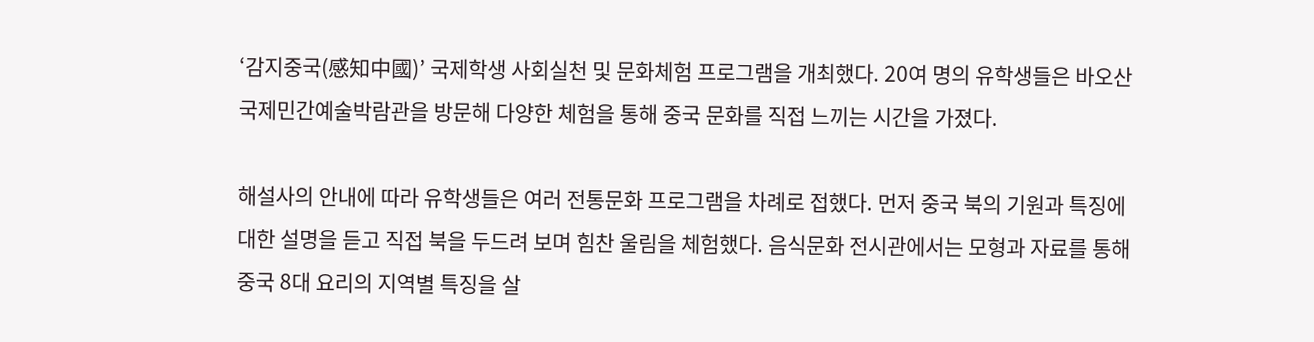‘감지중국(感知中國)’ 국제학생 사회실천 및 문화체험 프로그램을 개최했다. 20여 명의 유학생들은 바오산 국제민간예술박람관을 방문해 다양한 체험을 통해 중국 문화를 직접 느끼는 시간을 가졌다.

해설사의 안내에 따라 유학생들은 여러 전통문화 프로그램을 차례로 접했다. 먼저 중국 북의 기원과 특징에 대한 설명을 듣고 직접 북을 두드려 보며 힘찬 울림을 체험했다. 음식문화 전시관에서는 모형과 자료를 통해 중국 8대 요리의 지역별 특징을 살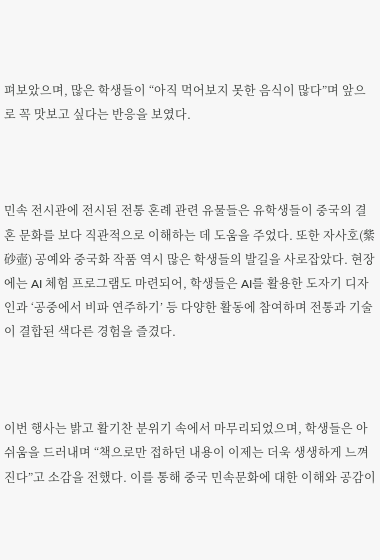펴보았으며, 많은 학생들이 “아직 먹어보지 못한 음식이 많다”며 앞으로 꼭 맛보고 싶다는 반응을 보였다.



민속 전시관에 전시된 전통 혼례 관련 유물들은 유학생들이 중국의 결혼 문화를 보다 직관적으로 이해하는 데 도움을 주었다. 또한 자사호(紫砂壺) 공예와 중국화 작품 역시 많은 학생들의 발길을 사로잡았다. 현장에는 AI 체험 프로그램도 마련되어, 학생들은 AI를 활용한 도자기 디자인과 ‘공중에서 비파 연주하기’ 등 다양한 활동에 참여하며 전통과 기술이 결합된 색다른 경험을 즐겼다.



이번 행사는 밝고 활기찬 분위기 속에서 마무리되었으며, 학생들은 아쉬움을 드러내며 “책으로만 접하던 내용이 이제는 더욱 생생하게 느껴진다”고 소감을 전했다. 이를 통해 중국 민속문화에 대한 이해와 공감이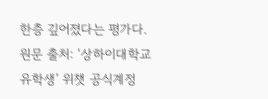한층 깊어졌다는 평가다.
원문 출처: ‘상하이대학교 유학생’ 위챗 공식계정